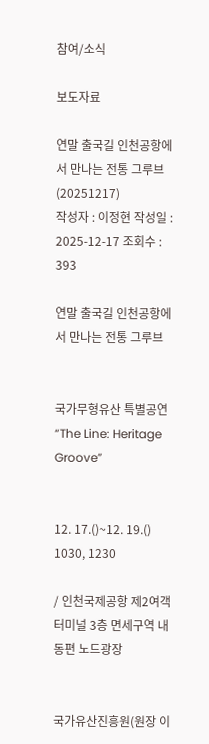참여/소식

보도자료

연말 출국길 인천공항에서 만나는 전통 그루브(20251217)
작성자 : 이정현 작성일 : 2025-12-17 조회수 : 393

연말 출국길 인천공항에서 만나는 전통 그루브


국가무형유산 특별공연 “The Line: Heritage Groove”


12. 17.()~12. 19.() 1030, 1230

/ 인천국제공항 제2여객터미널 3층 면세구역 내 동편 노드광장


국가유산진흥원(원장 이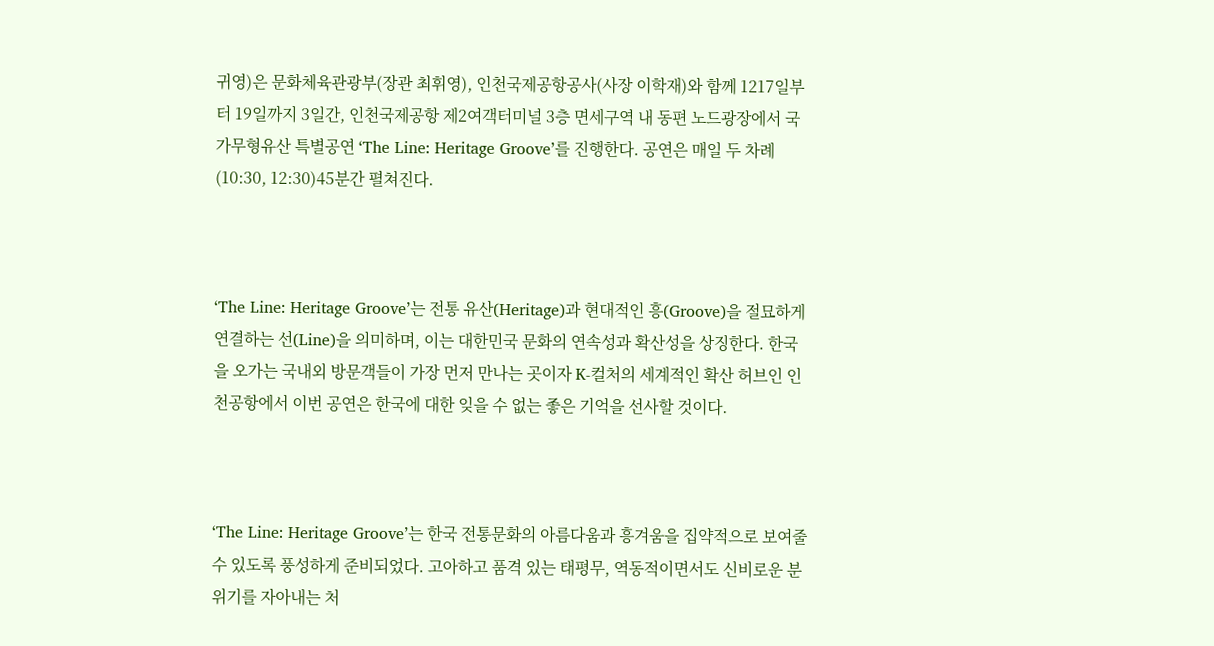귀영)은 문화체육관광부(장관 최휘영), 인천국제공항공사(사장 이학재)와 함께 1217일부터 19일까지 3일간, 인천국제공항 제2여객터미널 3층 면세구역 내 동편 노드광장에서 국가무형유산 특별공연 ‘The Line: Heritage Groove’를 진행한다. 공연은 매일 두 차례(10:30, 12:30)45분간 펼쳐진다.



‘The Line: Heritage Groove’는 전통 유산(Heritage)과 현대적인 흥(Groove)을 절묘하게 연결하는 선(Line)을 의미하며, 이는 대한민국 문화의 연속성과 확산성을 상징한다. 한국을 오가는 국내외 방문객들이 가장 먼저 만나는 곳이자 K-컬처의 세계적인 확산 허브인 인천공항에서 이번 공연은 한국에 대한 잊을 수 없는 좋은 기억을 선사할 것이다.



‘The Line: Heritage Groove’는 한국 전통문화의 아름다움과 흥겨움을 집약적으로 보여줄 수 있도록 풍성하게 준비되었다. 고아하고 품격 있는 태평무, 역동적이면서도 신비로운 분위기를 자아내는 처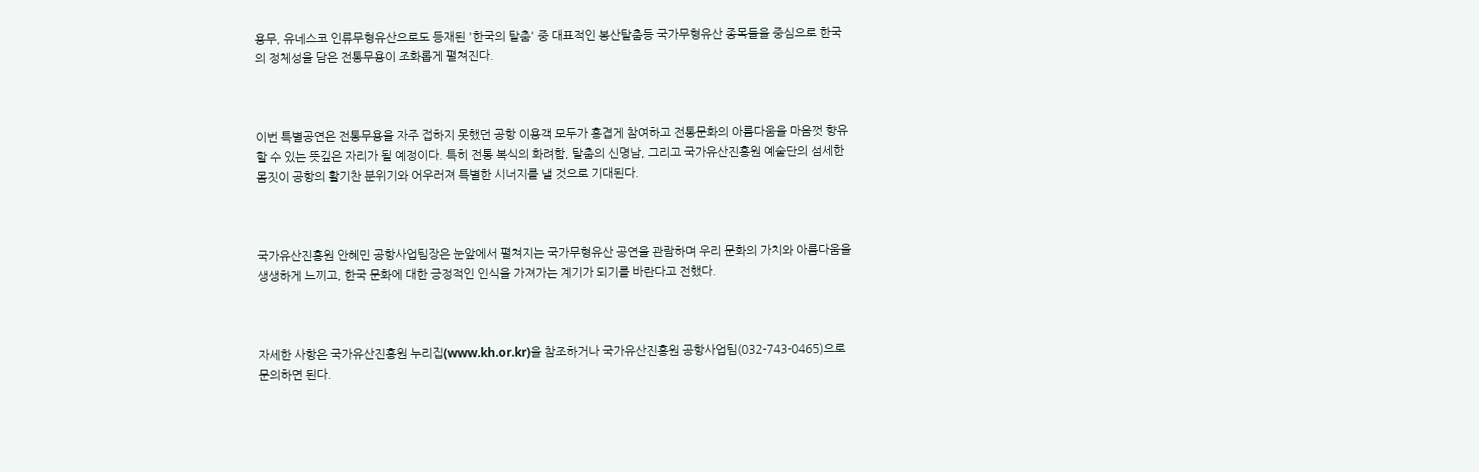용무, 유네스코 인류무형유산으로도 등재된 '한국의 탈춤' 중 대표적인 봉산탈춤등 국가무형유산 종목들을 중심으로 한국의 정체성을 담은 전통무용이 조화롭게 펼쳐진다.



이번 특별공연은 전통무용을 자주 접하지 못했던 공항 이용객 모두가 흥겹게 참여하고 전통문화의 아름다움을 마음껏 향유할 수 있는 뜻깊은 자리가 될 예정이다. 특히 전통 복식의 화려함, 탈춤의 신명남, 그리고 국가유산진흥원 예술단의 섬세한 몸짓이 공항의 활기찬 분위기와 어우러져 특별한 시너지를 낼 것으로 기대된다.



국가유산진흥원 안혜민 공항사업팀장은 눈앞에서 펼쳐지는 국가무형유산 공연을 관람하며 우리 문화의 가치와 아름다움을 생생하게 느끼고, 한국 문화에 대한 긍정적인 인식을 가져가는 계기가 되기를 바란다고 전했다.



자세한 사항은 국가유산진흥원 누리집(www.kh.or.kr)을 참조하거나 국가유산진흥원 공항사업팀(032-743-0465)으로 문의하면 된다.